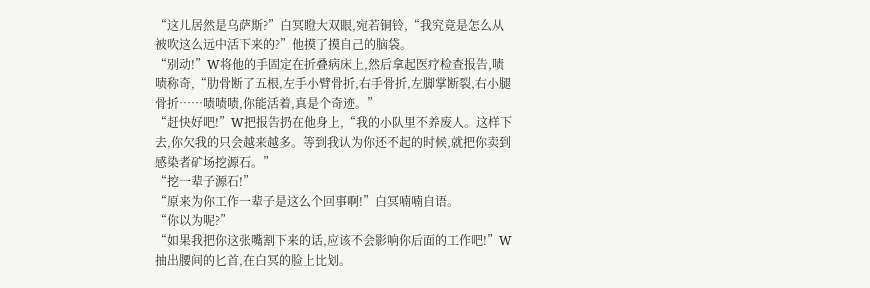“这儿居然是乌萨斯?”白冥瞪大双眼,宛若铜铃,“我究竟是怎么从被吹这么远中活下来的?”他摸了摸自己的脑袋。
“别动!”W将他的手固定在折叠病床上,然后拿起医疗检查报告,啧啧称奇,“肋骨断了五根,左手小臂骨折,右手骨折,左脚掌断裂,右小腿骨折……啧啧啧,你能活着,真是个奇迹。”
“赶快好吧!”W把报告扔在他身上,“我的小队里不养废人。这样下去,你欠我的只会越来越多。等到我认为你还不起的时候,就把你卖到感染者矿场挖源石。”
“挖一辈子源石!”
“原来为你工作一辈子是这么个回事啊!”白冥喃喃自语。
“你以为呢?”
“如果我把你这张嘴割下来的话,应该不会影响你后面的工作吧!”W抽出腰间的匕首,在白冥的脸上比划。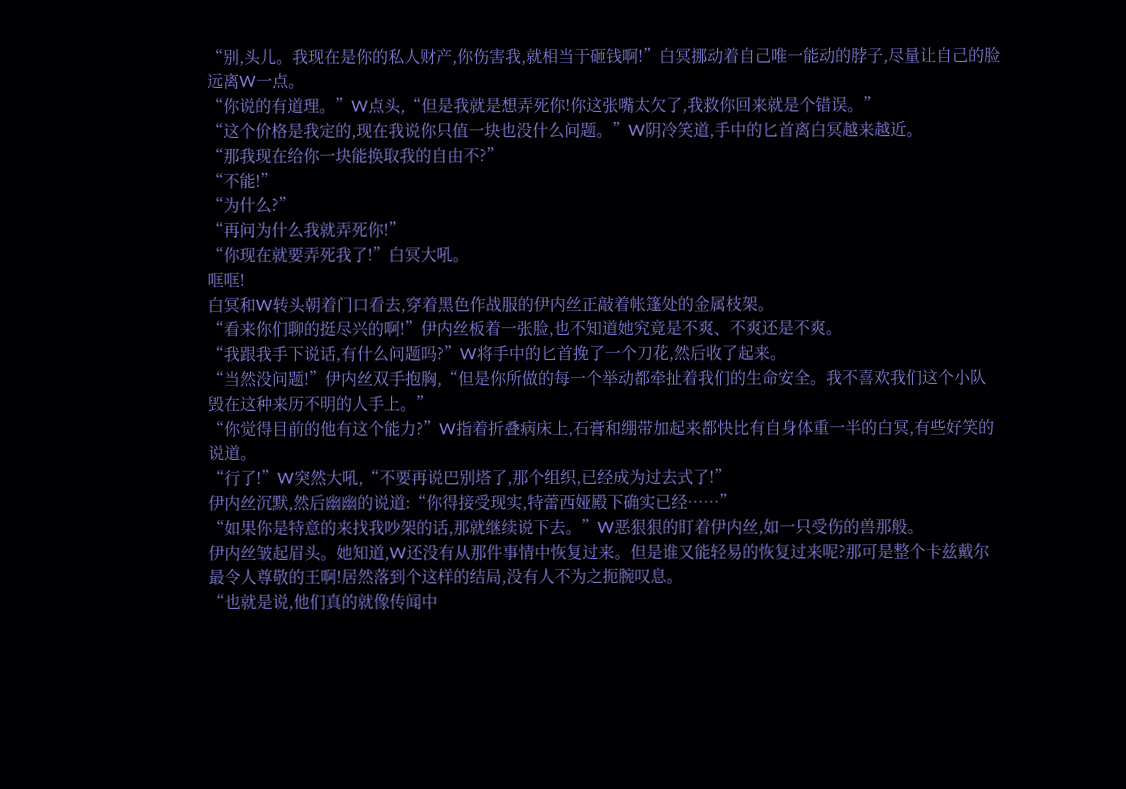“别,头儿。我现在是你的私人财产,你伤害我,就相当于砸钱啊!”白冥挪动着自己唯一能动的脖子,尽量让自己的脸远离W一点。
“你说的有道理。”W点头,“但是我就是想弄死你!你这张嘴太欠了,我救你回来就是个错误。”
“这个价格是我定的,现在我说你只值一块也没什么问题。”W阴冷笑道,手中的匕首离白冥越来越近。
“那我现在给你一块能换取我的自由不?”
“不能!”
“为什么?”
“再问为什么我就弄死你!”
“你现在就要弄死我了!”白冥大吼。
哐哐!
白冥和W转头朝着门口看去,穿着黑色作战服的伊内丝正敲着帐篷处的金属枝架。
“看来你们聊的挺尽兴的啊!”伊内丝板着一张脸,也不知道她究竟是不爽、不爽还是不爽。
“我跟我手下说话,有什么问题吗?”W将手中的匕首挽了一个刀花,然后收了起来。
“当然没问题!”伊内丝双手抱胸,“但是你所做的每一个举动都牵扯着我们的生命安全。我不喜欢我们这个小队毁在这种来历不明的人手上。”
“你觉得目前的他有这个能力?”W指着折叠病床上,石膏和绷带加起来都快比有自身体重一半的白冥,有些好笑的说道。
“行了!”W突然大吼,“不要再说巴别塔了,那个组织,已经成为过去式了!”
伊内丝沉默,然后幽幽的说道:“你得接受现实,特蕾西娅殿下确实已经……”
“如果你是特意的来找我吵架的话,那就继续说下去。”W恶狠狠的盯着伊内丝,如一只受伤的兽那般。
伊内丝皱起眉头。她知道,W还没有从那件事情中恢复过来。但是谁又能轻易的恢复过来呢?那可是整个卡兹戴尔最令人尊敬的王啊!居然落到个这样的结局,没有人不为之扼腕叹息。
“也就是说,他们真的就像传闻中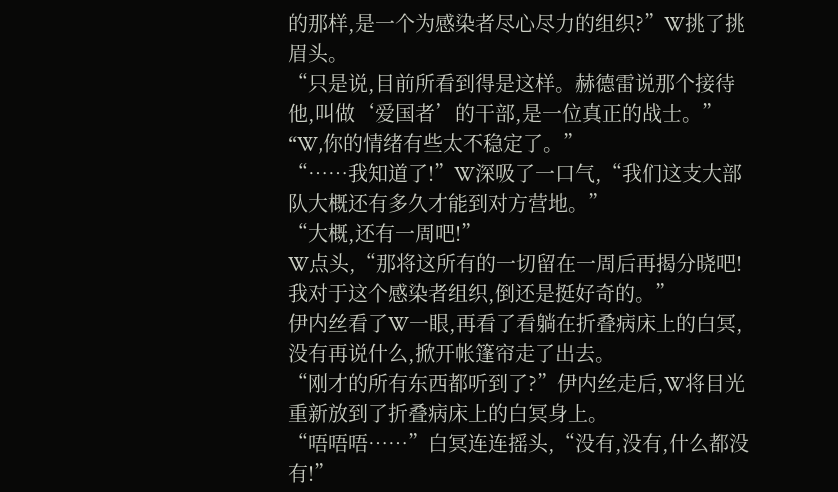的那样,是一个为感染者尽心尽力的组织?”W挑了挑眉头。
“只是说,目前所看到得是这样。赫德雷说那个接待他,叫做‘爱国者’的干部,是一位真正的战士。”
“W,你的情绪有些太不稳定了。”
“……我知道了!”W深吸了一口气,“我们这支大部队大概还有多久才能到对方营地。”
“大概,还有一周吧!”
W点头,“那将这所有的一切留在一周后再揭分晓吧!我对于这个感染者组织,倒还是挺好奇的。”
伊内丝看了W一眼,再看了看躺在折叠病床上的白冥,没有再说什么,掀开帐篷帘走了出去。
“刚才的所有东西都听到了?”伊内丝走后,W将目光重新放到了折叠病床上的白冥身上。
“唔唔唔……”白冥连连摇头,“没有,没有,什么都没有!”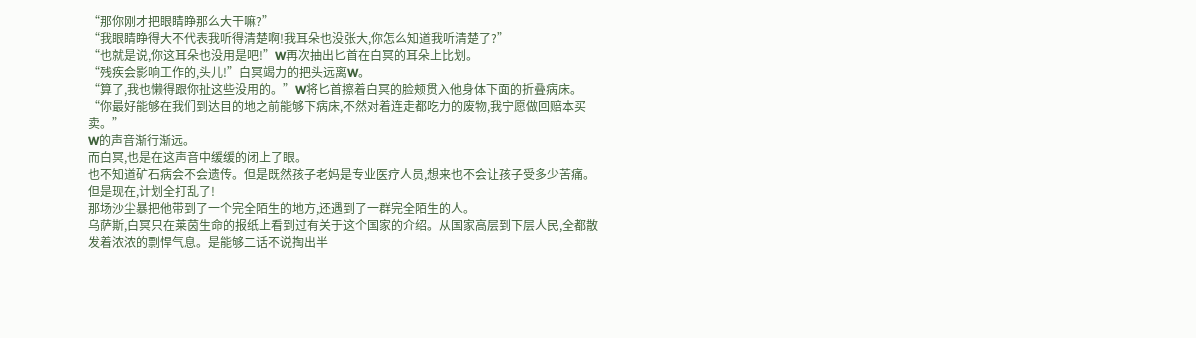“那你刚才把眼睛睁那么大干嘛?”
“我眼睛睁得大不代表我听得清楚啊!我耳朵也没张大,你怎么知道我听清楚了?”
“也就是说,你这耳朵也没用是吧!”W再次抽出匕首在白冥的耳朵上比划。
“残疾会影响工作的,头儿!”白冥竭力的把头远离W。
“算了,我也懒得跟你扯这些没用的。”W将匕首擦着白冥的脸颊贯入他身体下面的折叠病床。
“你最好能够在我们到达目的地之前能够下病床,不然对着连走都吃力的废物,我宁愿做回赔本买卖。”
W的声音渐行渐远。
而白冥,也是在这声音中缓缓的闭上了眼。
也不知道矿石病会不会遗传。但是既然孩子老妈是专业医疗人员,想来也不会让孩子受多少苦痛。
但是现在,计划全打乱了!
那场沙尘暴把他带到了一个完全陌生的地方,还遇到了一群完全陌生的人。
乌萨斯,白冥只在莱茵生命的报纸上看到过有关于这个国家的介绍。从国家高层到下层人民,全都散发着浓浓的剽悍气息。是能够二话不说掏出半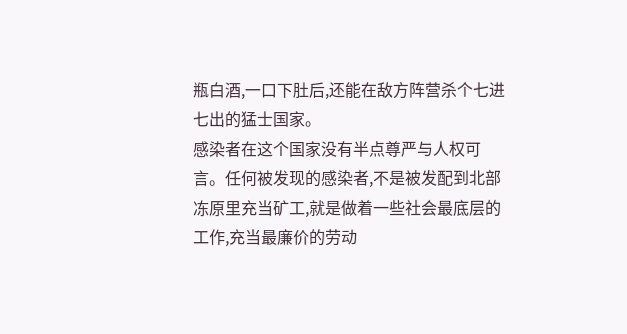瓶白酒,一口下肚后,还能在敌方阵营杀个七进七出的猛士国家。
感染者在这个国家没有半点尊严与人权可言。任何被发现的感染者,不是被发配到北部冻原里充当矿工,就是做着一些社会最底层的工作,充当最廉价的劳动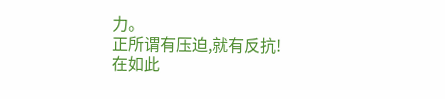力。
正所谓有压迫,就有反抗!
在如此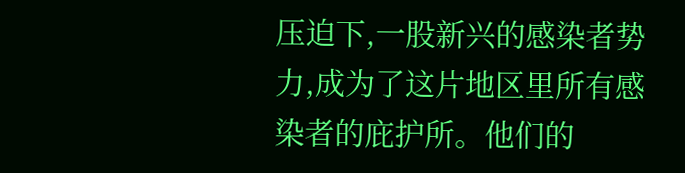压迫下,一股新兴的感染者势力,成为了这片地区里所有感染者的庇护所。他们的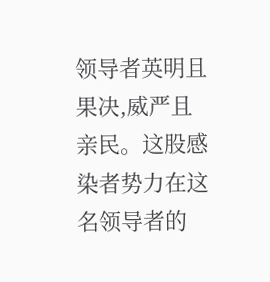领导者英明且果决,威严且亲民。这股感染者势力在这名领导者的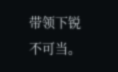带领下锐不可当。